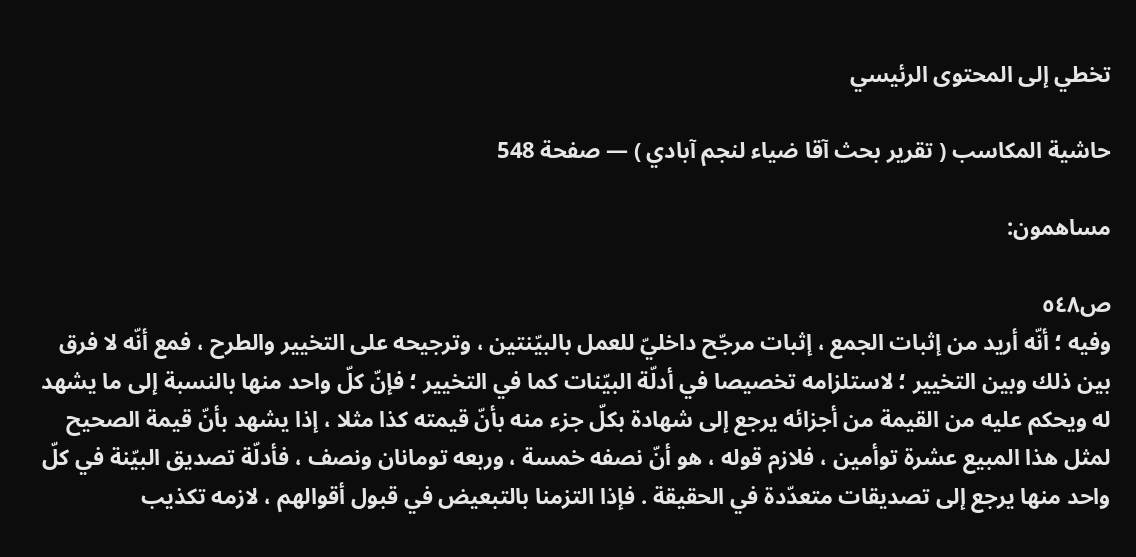تخطي إلى المحتوى الرئيسي

حاشية المكاسب ( تقرير بحث آقا ضياء لنجم آبادي ) — صفحة 548

مساهمون:

ص٥٤٨
وفيه ؛ أنّه أريد من إثبات الجمع ، إثبات مرجّح داخليّ للعمل بالبيّنتين ، وترجيحه على التخيير والطرح ، فمع أنّه لا فرق بين ذلك وبين التخيير ؛ لاستلزامه تخصيصا في أدلّة البيّنات كما في التخيير ؛ فإنّ كلّ واحد منها بالنسبة إلى ما يشهد له ويحكم عليه من القيمة من أجزائه يرجع إلى شهادة بكلّ جزء منه بأنّ قيمته كذا مثلا ، إذا يشهد بأنّ قيمة الصحيح لمثل هذا المبيع عشرة توأمين ، فلازم قوله ، هو أنّ نصفه خمسة ، وربعه تومانان ونصف ، فأدلّة تصديق البيّنة في كلّ واحد منها يرجع إلى تصديقات متعدّدة في الحقيقة . فإذا التزمنا بالتبعيض في قبول أقوالهم ، لازمه تكذيب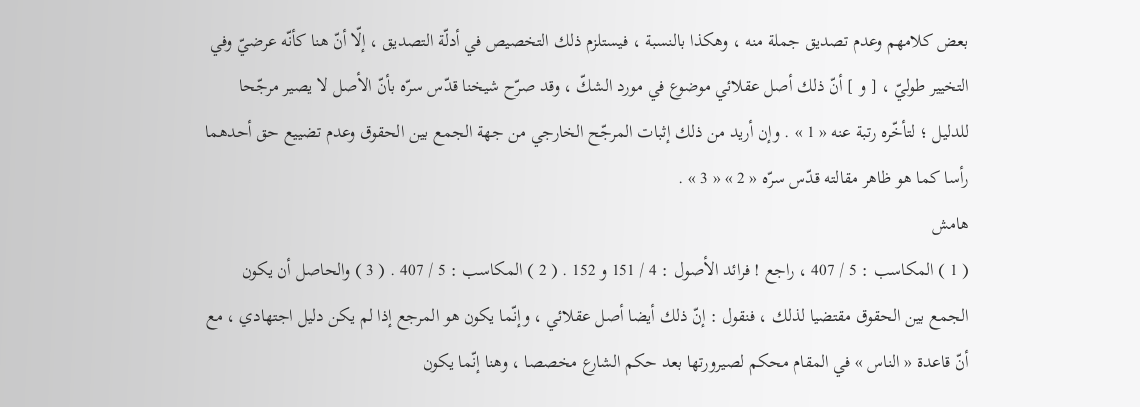بعض كلامهم وعدم تصديق جملة منه ، وهكذا بالنسبة ، فيستلزم ذلك التخصيص في أدلّة التصديق ، إلّا أنّ هنا كأنّه عرضيّ وفي التخيير طوليّ ، [ و ] أنّ ذلك أصل عقلائي موضوع في مورد الشكّ ، وقد صرّح شيخنا قدّس سرّه بأنّ الأصل لا يصير مرجّحا للدليل ؛ لتأخّره رتبة عنه « 1 » . وإن أريد من ذلك إثبات المرجّح الخارجي من جهة الجمع بين الحقوق وعدم تضييع حق أحدهما رأسا كما هو ظاهر مقالته قدّس سرّه « 2 » « 3 » .
هامش
( 1 ) المكاسب : 5 / 407 ، راجع ! فرائد الأصول : 4 / 151 و 152 . ( 2 ) المكاسب : 5 / 407 . ( 3 ) والحاصل أن يكون الجمع بين الحقوق مقتضيا لذلك ، فنقول : إنّ ذلك أيضا أصل عقلائي ، وإنّما يكون هو المرجع إذا لم يكن دليل اجتهادي ، مع أنّ قاعدة « الناس » في المقام محكم لصيرورتها بعد حكم الشارع مخصصا ، وهنا إنّما يكون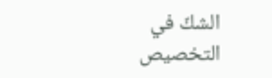الشكّ في التخصيص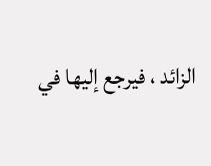الزائد ، فيرجع إليها في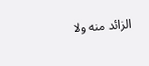الزائد منه ولا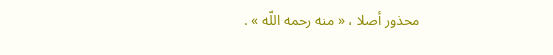محذور أصلا ، « منه رحمه اللّه » .